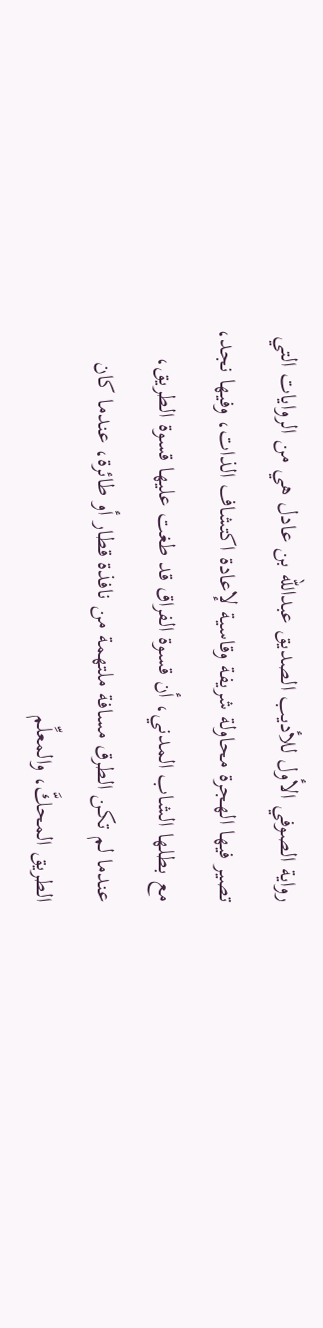رواية الصوفي الأول للأديب الصديق عبدالله بن عادل هي من الروايات التي تصير فيها الهجرة محاولة شريفة وقاسية لإعادة اكتشاف الذات، وفيها نجد، مع بطلها الشاب المدني، أن قسوة الفراق قد طغت عليها قسوة الطريق، عندما لم تكن الطرق مسافة ملتهمة من نافذة قطار أو طائرة، عندما كان الطريق المحكَّ، والمعلِّم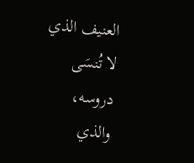العنيف الذي لا تُنسَى دروسه، والذي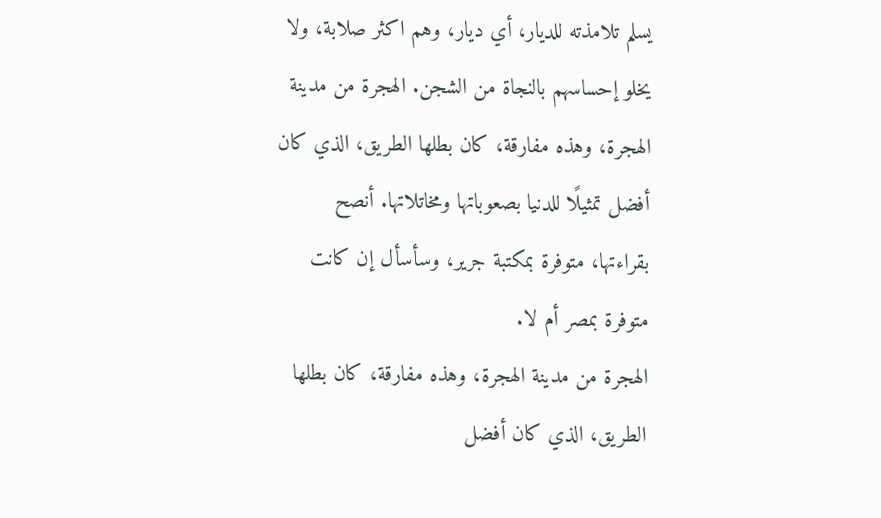يسلم تلامذته للديار، أي ديار، وهم اكثر صلابة، ولا يخلو إحساسهم بالنجاة من الشجن. الهجرة من مدينة الهجرة، وهذه مفارقة، كان بطلها الطريق، الذي كان أفضل تمثيلًا للدنيا بصعوباتها ومخاتلاتها. أنصح بقراءتها، متوفرة بمكتبة جرير، وسأسأل إن كانت متوفرة بمصر أم لا.
الهجرة من مدينة الهجرة، وهذه مفارقة، كان بطلها الطريق، الذي كان أفضل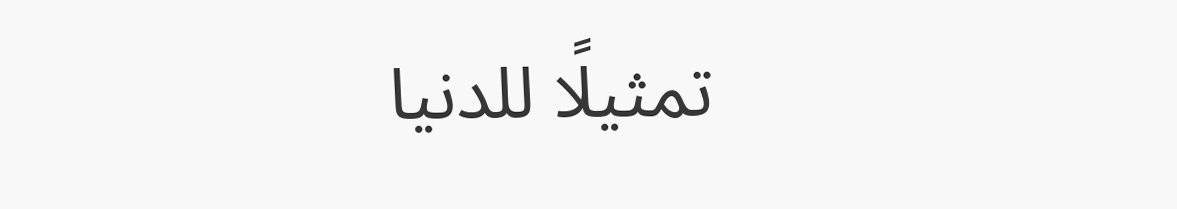تمثيلًا للدنيا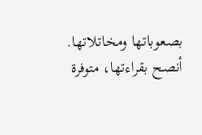بصعوباتها ومخاتلاتها.
أنصح بقراءتها، متوفرة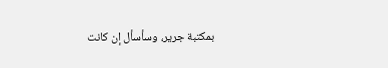بمكتبة جرير، وسأسأل إن كانت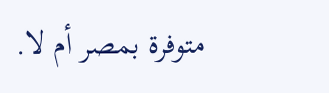متوفرة بمصر أم لا.